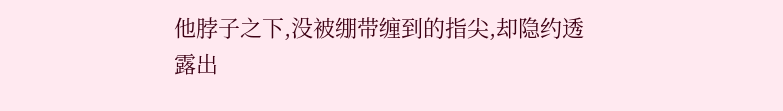他脖子之下,没被绷带缠到的指尖,却隐约透露出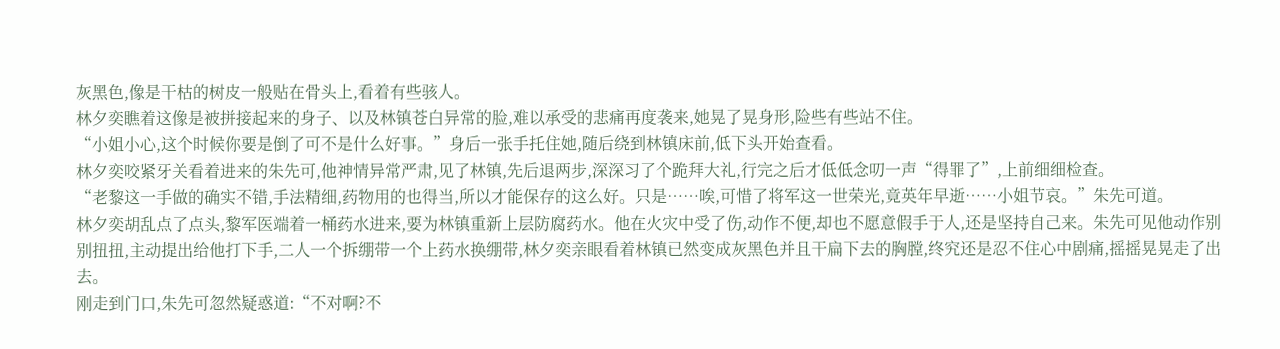灰黑色,像是干枯的树皮一般贴在骨头上,看着有些骇人。
林夕奕瞧着这像是被拼接起来的身子、以及林镇苍白异常的脸,难以承受的悲痛再度袭来,她晃了晃身形,险些有些站不住。
“小姐小心,这个时候你要是倒了可不是什么好事。”身后一张手托住她,随后绕到林镇床前,低下头开始查看。
林夕奕咬紧牙关看着进来的朱先可,他神情异常严肃,见了林镇,先后退两步,深深习了个跪拜大礼,行完之后才低低念叨一声“得罪了”,上前细细检查。
“老黎这一手做的确实不错,手法精细,药物用的也得当,所以才能保存的这么好。只是……唉,可惜了将军这一世荣光,竟英年早逝……小姐节哀。”朱先可道。
林夕奕胡乱点了点头,黎军医端着一桶药水进来,要为林镇重新上层防腐药水。他在火灾中受了伤,动作不便,却也不愿意假手于人,还是坚持自己来。朱先可见他动作别别扭扭,主动提出给他打下手,二人一个拆绷带一个上药水换绷带,林夕奕亲眼看着林镇已然变成灰黑色并且干扁下去的胸膛,终究还是忍不住心中剧痛,摇摇晃晃走了出去。
刚走到门口,朱先可忽然疑惑道:“不对啊?不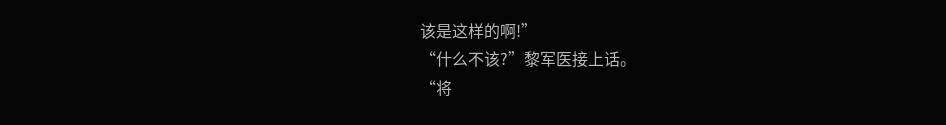该是这样的啊!”
“什么不该?”黎军医接上话。
“将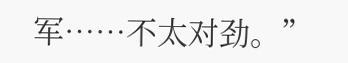军……不太对劲。”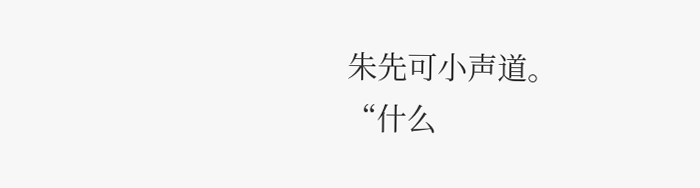朱先可小声道。
“什么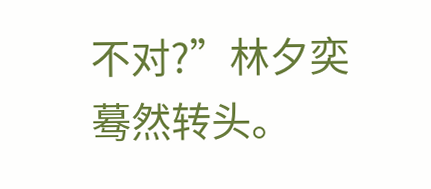不对?”林夕奕蓦然转头。